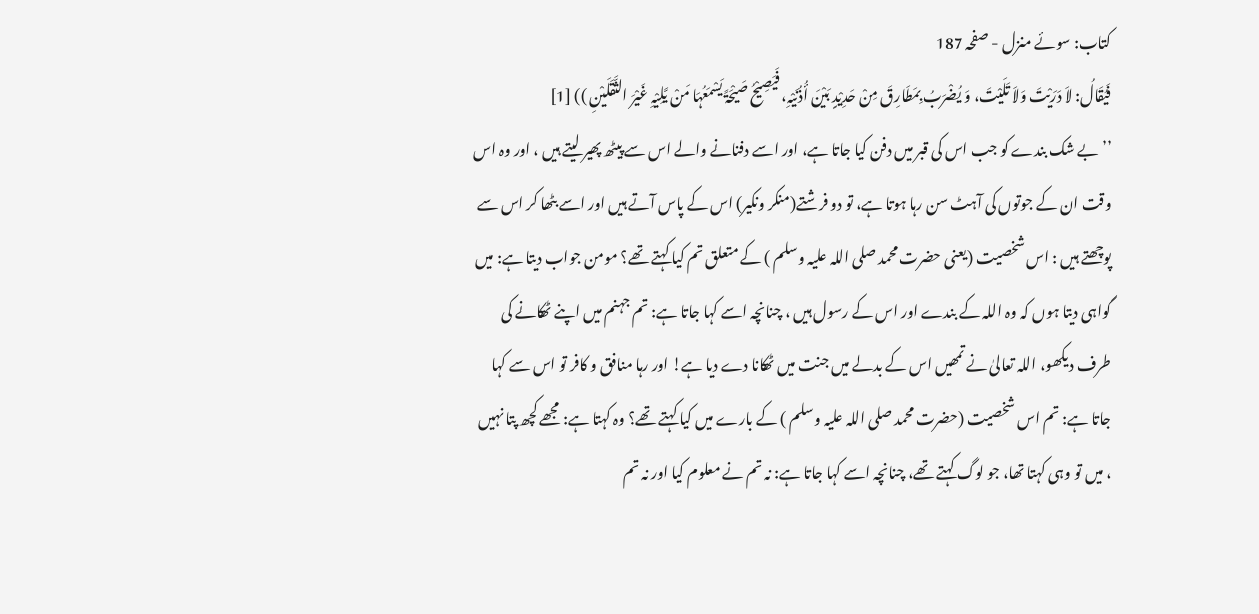کتاب: سوئے منزل - صفحہ 187
فَیُقَالُ: لاَ دَرَیْتَ وَلاَ تَلَیْتَ، وَ یُضْرَبُ بِمَطَارِقَ مِنْ حَدِیْدٍ بَیْنَ أُذُنَیْہِ، فَیَصِیْحُ صَیْحَۃً یَسْمَعُہَا مَنْ یَّلِیْہِ غَیْرَ الثَّقَلَیْنِ )) [1]
’’بے شک بندے کو جب اس کی قبر میں دفن کیا جاتا ہے، اور اسے دفنانے والے اس سے پیٹھ پھیر لیتے ہیں ، اور وہ اس وقت ان کے جوتوں کی آہٹ سن رہا ہوتا ہے، تو دو فرشتے(منکر ونکیر) اس کے پاس آتے ہیں اور اسے بٹھا کر اس سے پوچھتے ہیں : اس شخصیت (یعنی حضرت محمد صلی اللہ علیہ وسلم ) کے متعلق تم کیا کہتے تھے؟ مومن جواب دیتا ہے: میں گواہی دیتا ہوں کہ وہ اللہ کے بندے اور اس کے رسول ہیں ، چنانچہ اسے کہا جاتا ہے: تم جہنم میں اپنے ٹھکانے کی طرف دیکھو، اللہ تعالیٰ نے تمھیں اس کے بدلے میں جنت میں ٹھکانا دے دیا ہے! اور رہا منافق و کافر تو اس سے کہا جاتا ہے: تم اس شخصیت (حضرت محمد صلی اللہ علیہ وسلم ) کے بارے میں کیا کہتے تھے؟ وہ کہتا ہے: مجھے کچھ پتا نہیں ، میں تو وہی کہتا تھا، جو لوگ کہتے تھے، چنانچہ اسے کہا جاتا ہے: نہ تم نے معلوم کیا اور نہ تم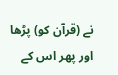نے (قرآن کو) پڑھا اور پھر اس کے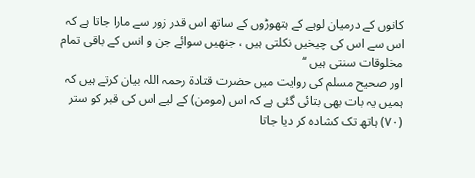کانوں کے درمیان لوہے کے ہتھوڑوں کے ساتھ اس قدر زور سے مارا جاتا ہے کہ اس سے اس کی چیخیں نکلتی ہیں ، جنھیں سوائے جن و انس کے باقی تمام مخلوقات سنتی ہیں ‘‘
اور صحیح مسلم کی روایت میں حضرت قتادۃ رحمہ اللہ بیان کرتے ہیں کہ ہمیں یہ بات بھی بتائی گئی ہے کہ اس (مومن) کے لیے اس کی قبر کو ستر (۷۰) ہاتھ تک کشادہ کر دیا جاتا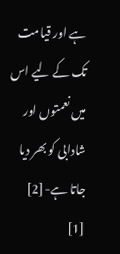ہے اور قیامت تک کے لیے اس میں نعمتوں اور شادابی کو بھر دیا جاتا ہے-[2]
[1]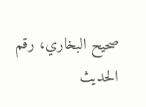صحیح البخاري، رقم الحدیث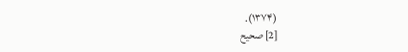(۱۳۷۴).
[2] صحیح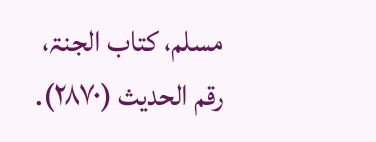مسلم، کتاب الجنۃ، رقم الحدیث (۲۸۷۰).